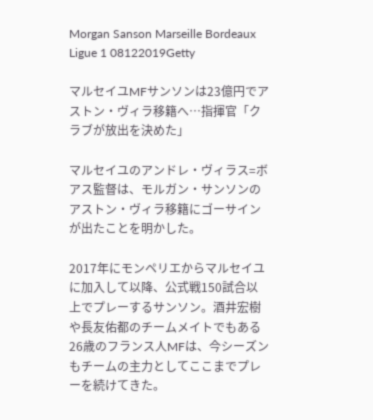Morgan Sanson Marseille Bordeaux Ligue 1 08122019Getty

マルセイユMFサンソンは23億円でアストン・ヴィラ移籍へ…指揮官「クラブが放出を決めた」

マルセイユのアンドレ・ヴィラス=ボアス監督は、モルガン・サンソンのアストン・ヴィラ移籍にゴーサインが出たことを明かした。

2017年にモンペリエからマルセイユに加入して以降、公式戦150試合以上でプレーするサンソン。酒井宏樹や長友佑都のチームメイトでもある26歳のフランス人MFは、今シーズンもチームの主力としてここまでプレーを続けてきた。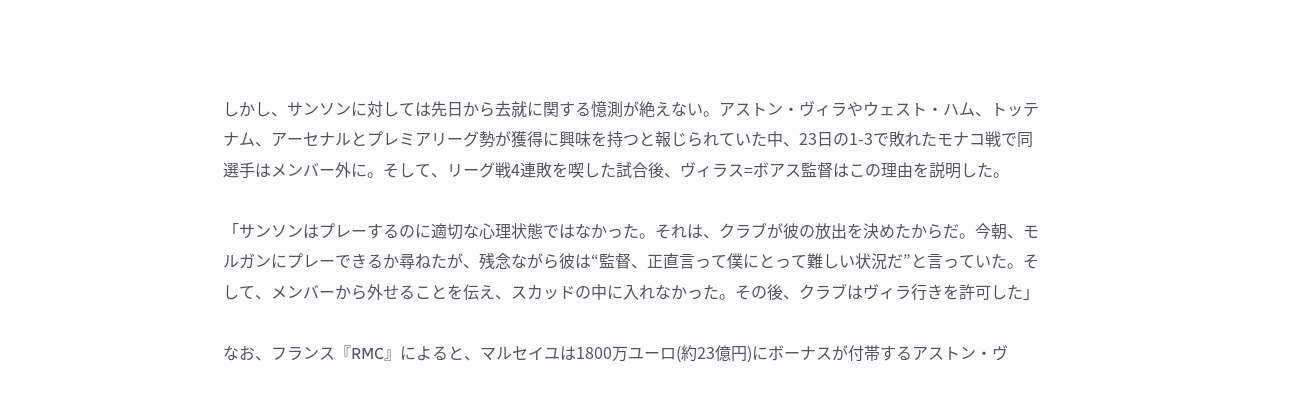しかし、サンソンに対しては先日から去就に関する憶測が絶えない。アストン・ヴィラやウェスト・ハム、トッテナム、アーセナルとプレミアリーグ勢が獲得に興味を持つと報じられていた中、23日の1-3で敗れたモナコ戦で同選手はメンバー外に。そして、リーグ戦4連敗を喫した試合後、ヴィラス=ボアス監督はこの理由を説明した。

「サンソンはプレーするのに適切な心理状態ではなかった。それは、クラブが彼の放出を決めたからだ。今朝、モルガンにプレーできるか尋ねたが、残念ながら彼は“監督、正直言って僕にとって難しい状況だ”と言っていた。そして、メンバーから外せることを伝え、スカッドの中に入れなかった。その後、クラブはヴィラ行きを許可した」

なお、フランス『RMC』によると、マルセイユは1800万ユーロ(約23億円)にボーナスが付帯するアストン・ヴ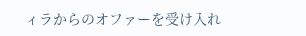ィラからのオファーを受け入れ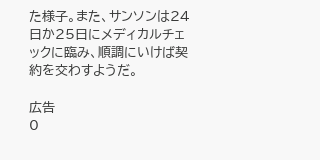た様子。また、サンソンは24日か25日にメディカルチェックに臨み、順調にいけば契約を交わすようだ。

広告
0